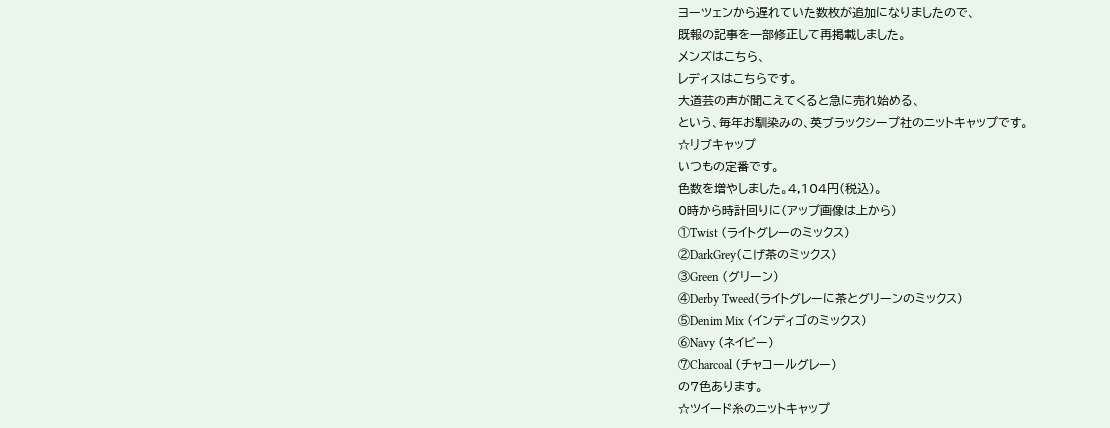ヨーツェンから遅れていた数枚が追加になりましたので、
既報の記事を一部修正して再掲載しました。
メンズはこちら、
レディスはこちらです。
大道芸の声が聞こえてくると急に売れ始める、
という、毎年お馴染みの、英ブラックシープ社のニットキャップです。
☆リブキャップ
いつもの定番です。
色数を増やしました。4,104円(税込)。
0時から時計回りに(アップ画像は上から)
①Twist (ライトグレーのミックス)
②DarkGrey(こげ茶のミックス)
③Green (グリーン)
④Derby Tweed(ライトグレーに茶とグリーンのミックス)
⑤Denim Mix (インディゴのミックス)
⑥Navy (ネイビー)
⑦Charcoal (チャコールグレー)
の7色あります。
☆ツイード糸のニットキャップ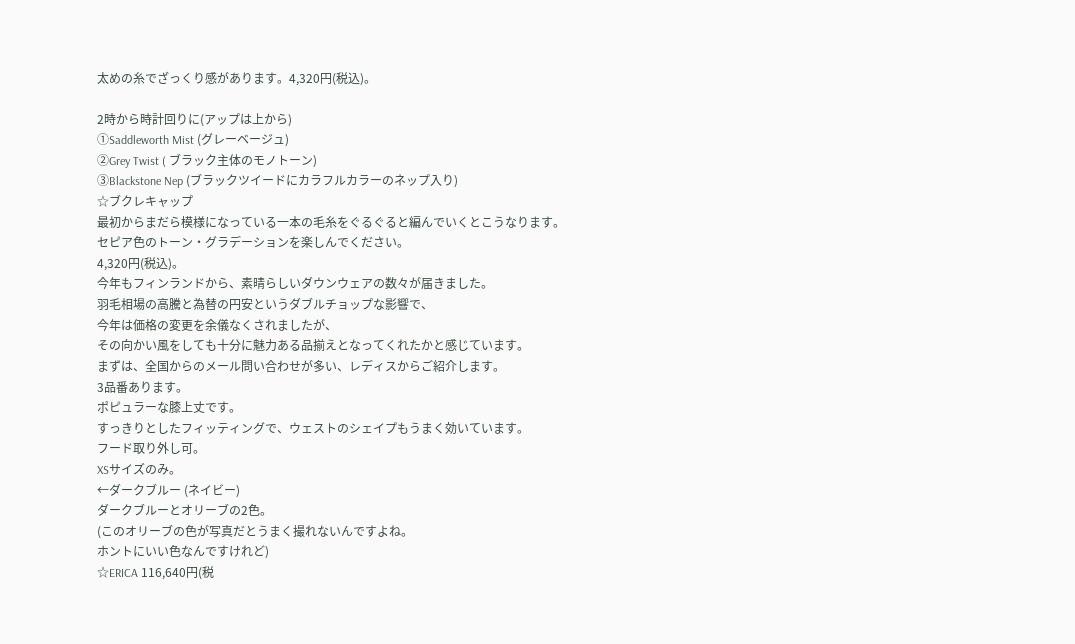太めの糸でざっくり感があります。4,320円(税込)。

2時から時計回りに(アップは上から)
①Saddleworth Mist (グレーベージュ)
②Grey Twist ( ブラック主体のモノトーン)
③Blackstone Nep (ブラックツイードにカラフルカラーのネップ入り)
☆ブクレキャップ
最初からまだら模様になっている一本の毛糸をぐるぐると編んでいくとこうなります。
セピア色のトーン・グラデーションを楽しんでください。
4,320円(税込)。
今年もフィンランドから、素晴らしいダウンウェアの数々が届きました。
羽毛相場の高騰と為替の円安というダブルチョップな影響で、
今年は価格の変更を余儀なくされましたが、
その向かい風をしても十分に魅力ある品揃えとなってくれたかと感じています。
まずは、全国からのメール問い合わせが多い、レディスからご紹介します。
3品番あります。
ポピュラーな膝上丈です。
すっきりとしたフィッティングで、ウェストのシェイプもうまく効いています。
フード取り外し可。
XSサイズのみ。
←ダークブルー (ネイビー)
ダークブルーとオリーブの2色。
(このオリーブの色が写真だとうまく撮れないんですよね。
ホントにいい色なんですけれど)
☆ERICA 116,640円(税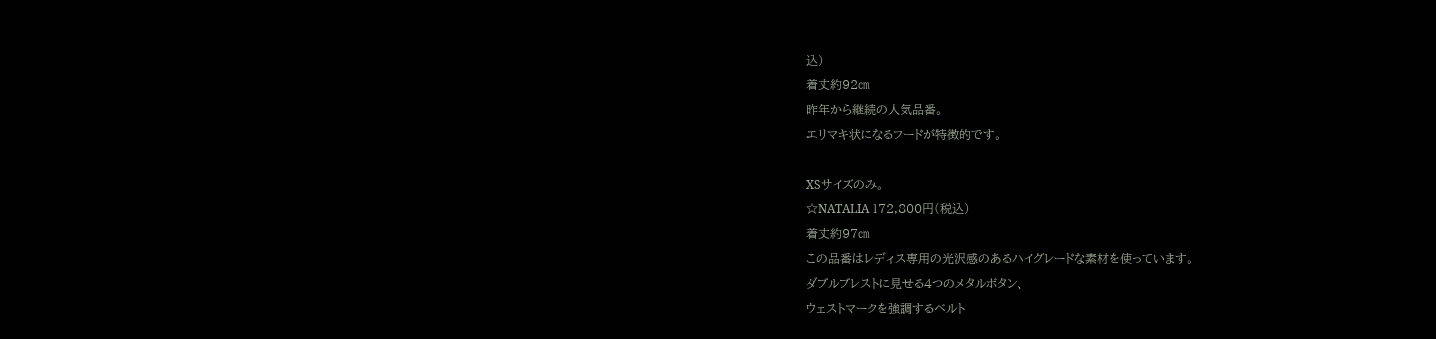込)
着丈約92㎝
昨年から継続の人気品番。
エリマキ状になるフードが特徴的です。

XSサイズのみ。
☆NATALIA 172,800円(税込)
着丈約97㎝
この品番はレディス専用の光沢感のあるハイグレードな素材を使っています。
ダブルブレストに見せる4つのメタルボタン、
ウェストマークを強調するベルト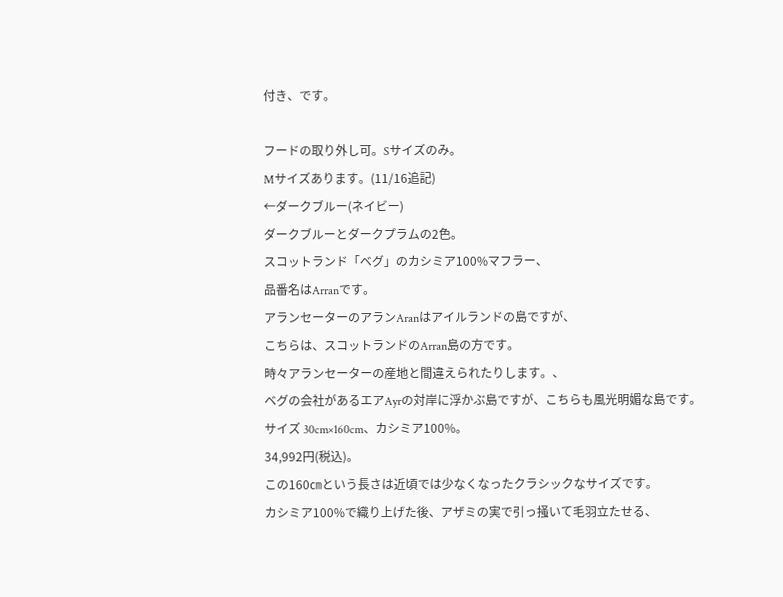付き、です。

フードの取り外し可。Sサイズのみ。
Mサイズあります。(11/16追記)
←ダークブルー(ネイビー)
ダークブルーとダークプラムの2色。
スコットランド「ベグ」のカシミア100%マフラー、
品番名はArranです。
アランセーターのアランAranはアイルランドの島ですが、
こちらは、スコットランドのArran島の方です。
時々アランセーターの産地と間違えられたりします。、
ベグの会社があるエアAyrの対岸に浮かぶ島ですが、こちらも風光明媚な島です。
サイズ 30cm×160cm、カシミア100%。
34,992円(税込)。
この160㎝という長さは近頃では少なくなったクラシックなサイズです。
カシミア100%で織り上げた後、アザミの実で引っ掻いて毛羽立たせる、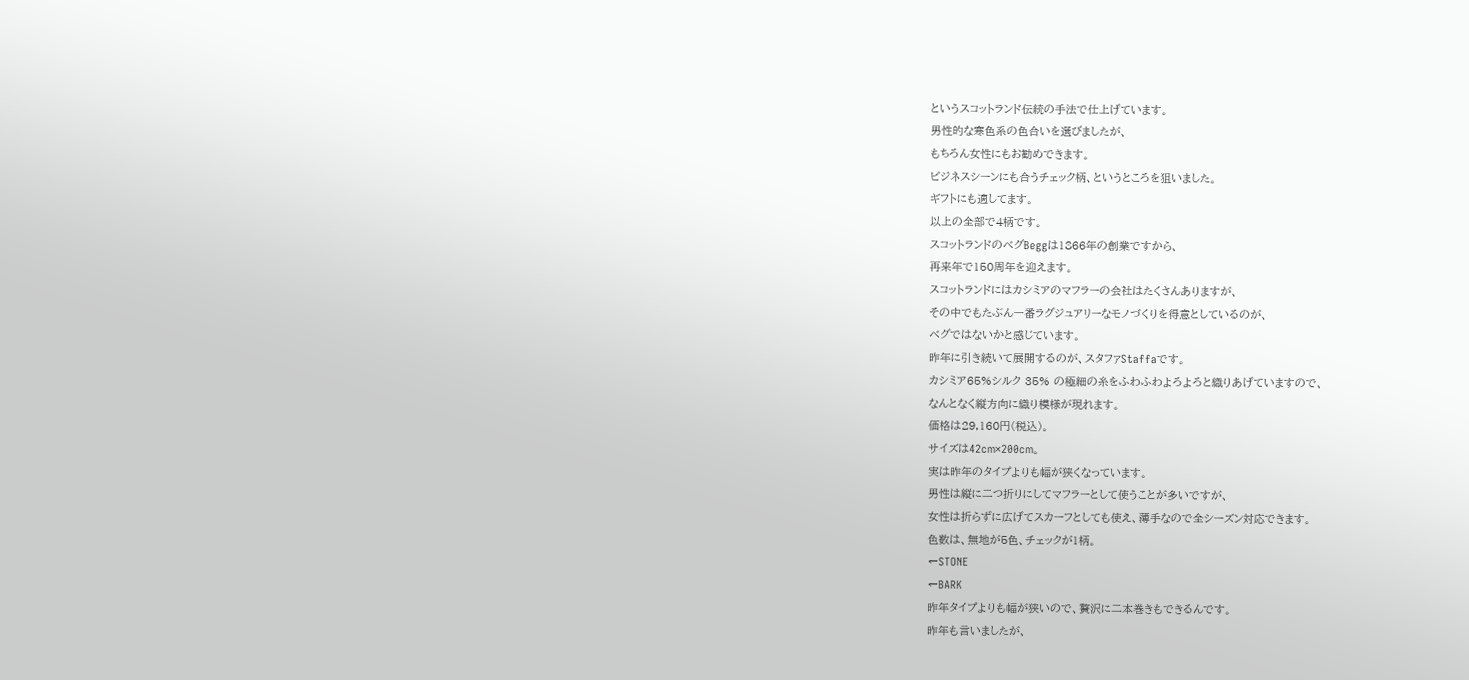というスコットランド伝統の手法で仕上げています。
男性的な寒色系の色合いを選びましたが、
もちろん女性にもお勧めできます。
ビジネスシーンにも合うチェック柄、というところを狙いました。
ギフトにも適してます。
以上の全部で4柄です。
スコットランドのベグBeggは1866年の創業ですから、
再来年で150周年を迎えます。
スコットランドにはカシミアのマフラーの会社はたくさんありますが、
その中でもたぶん一番ラグジュアリーなモノづくりを得意としているのが、
ベグではないかと感じています。
昨年に引き続いて展開するのが、スタファStaffaです。
カシミア65%シルク 35% の極細の糸をふわふわよろよろと織りあげていますので、
なんとなく縦方向に織り模様が現れます。
価格は29,160円(税込)。
サイズは42cm×200cm。
実は昨年のタイプよりも幅が狭くなっています。
男性は縦に二つ折りにしてマフラーとして使うことが多いですが、
女性は折らずに広げてスカーフとしても使え、薄手なので全シーズン対応できます。
色数は、無地が5色、チェックが1柄。
←STONE
←BARK
昨年タイプよりも幅が狭いので、贅沢に二本巻きもできるんです。
昨年も言いましたが、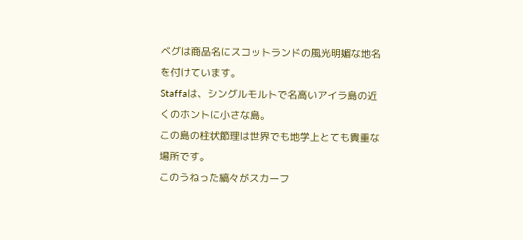ベグは商品名にスコットランドの風光明媚な地名を付けています。
Staffaは、シングルモルトで名高いアイラ島の近くのホントに小さな島。
この島の柱状節理は世界でも地学上とても貴重な場所です。
このうねった縞々がスカーフ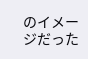のイメージだった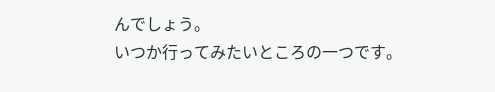んでしょう。
いつか行ってみたいところの一つです。